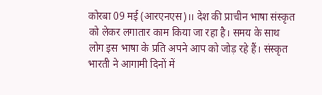कोरबा 09 मई (आरएनएस)।। देश की प्राचीन भाषा संस्कृत को लेकर लगातार काम किया जा रहा है। समय के साथ लोग इस भाषा के प्रति अपने आप को जोड़ रहे हैं। संस्कृत भारती ने आगामी दिनों में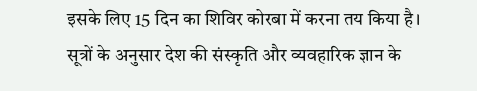इसके लिए 15 दिन का शिविर कोरबा में करना तय किया है।
सूत्रों के अनुसार देश की संस्कृति और व्यवहारिक ज्ञान के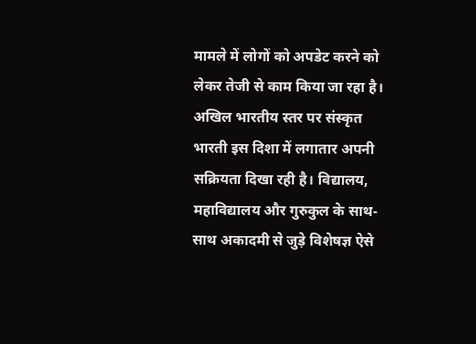मामले में लोगों को अपडेट करने को लेकर तेजी से काम किया जा रहा है। अखिल भारतीय स्तर पर संस्कृत भारती इस दिशा में लगातार अपनी सक्रियता दिखा रही है। विद्यालय, महाविद्यालय और गुरुकुल के साथ-साथ अकादमी से जुड़े विशेषज्ञ ऐसे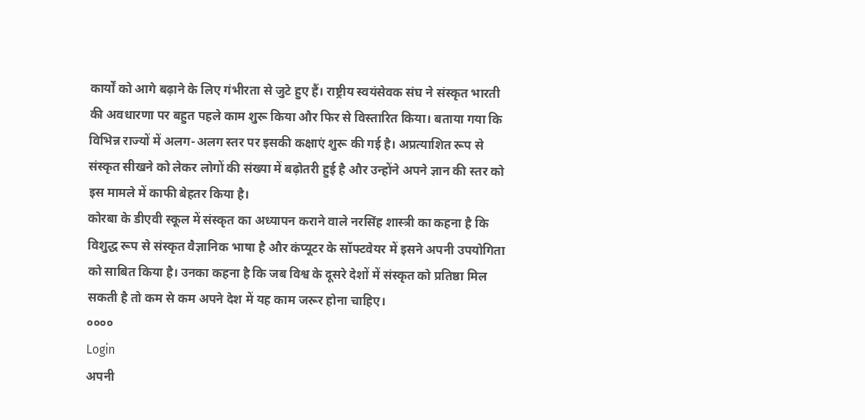कार्यों को आगे बढ़ाने के लिए गंभीरता से जुटे हुए हैं। राष्ट्रीय स्वयंसेवक संघ ने संस्कृत भारती की अवधारणा पर बहुत पहले काम शुरू किया और फिर से विस्तारित किया। बताया गया कि विभिन्न राज्यों में अलग-अलग स्तर पर इसकी कक्षाएं शुरू की गई है। अप्रत्याशित रूप से संस्कृत सीखने को लेकर लोगों की संख्या में बढ़ोतरी हुई है और उन्होंने अपने ज्ञान की स्तर को इस मामले में काफी बेहतर किया है।
कोरबा के डीएवी स्कूल में संस्कृत का अध्यापन कराने वाले नरसिंह शास्त्री का कहना है कि विशुद्ध रूप से संस्कृत वैज्ञानिक भाषा है और कंप्यूटर के सॉफ्टवेयर में इसने अपनी उपयोगिता को साबित किया है। उनका कहना है कि जब विश्व के दूसरे देशों में संस्कृत को प्रतिष्ठा मिल सकती है तो कम से कम अपने देश में यह काम जरूर होना चाहिए।
००००
Login
अपनी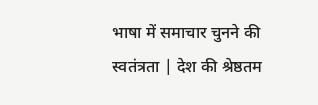भाषा में समाचार चुनने की स्वतंत्रता | देश की श्रेष्ठतम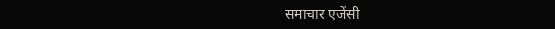समाचार एजेंसी